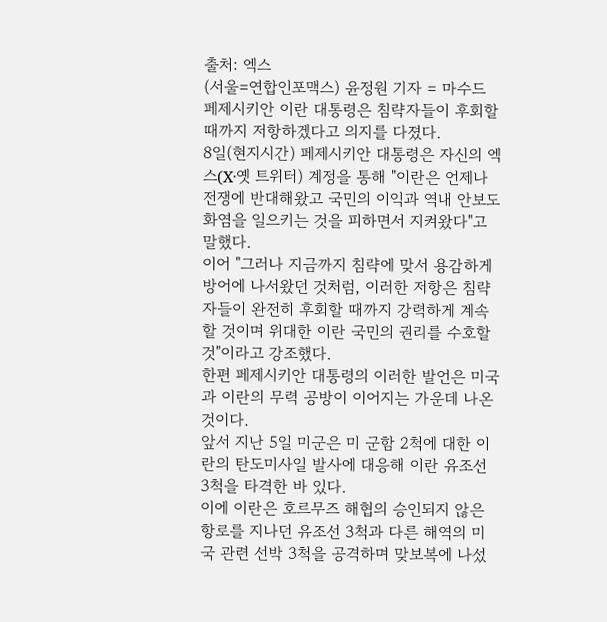출처: 엑스
(서울=연합인포맥스) 윤정원 기자 = 마수드 페제시키안 이란 대통령은 침략자들이 후회할 때까지 저항하겠다고 의지를 다졌다.
8일(현지시간) 페제시키안 대통령은 자신의 엑스(X·옛 트위터) 계정을 통해 "이란은 언제나 전쟁에 반대해왔고 국민의 이익과 역내 안보도 화염을 일으키는 것을 피하면서 지켜왔다"고 말했다.
이어 "그러나 지금까지 침략에 맞서 용감하게 방어에 나서왔던 것처럼, 이러한 저항은 침략자들이 완전히 후회할 때까지 강력하게 계속할 것이며 위대한 이란 국민의 권리를 수호할 것"이라고 강조했다.
한편 페제시키안 대통령의 이러한 발언은 미국과 이란의 무력 공방이 이어지는 가운데 나온 것이다.
앞서 지난 5일 미군은 미 군함 2척에 대한 이란의 탄도미사일 발사에 대응해 이란 유조선 3척을 타격한 바 있다.
이에 이란은 호르무즈 해협의 승인되지 않은 항로를 지나던 유조선 3척과 다른 해역의 미국 관련 선박 3척을 공격하며 맞보복에 나섰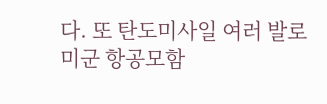다. 또 탄도미사일 여러 발로 미군 항공모함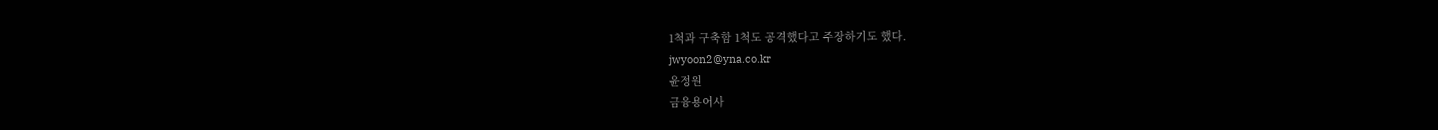1척과 구축함 1척도 공격했다고 주장하기도 했다.
jwyoon2@yna.co.kr
윤정원
금융용어사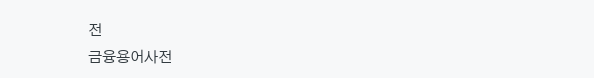전
금융용어사전